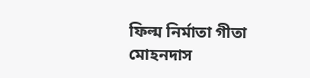ফিল্ম নির্মাতা গীতা মোহনদাস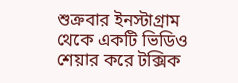শুক্রবার ইনস্টাগ্রাম থেকে একটি ভিডিও শেয়ার করে টক্সিক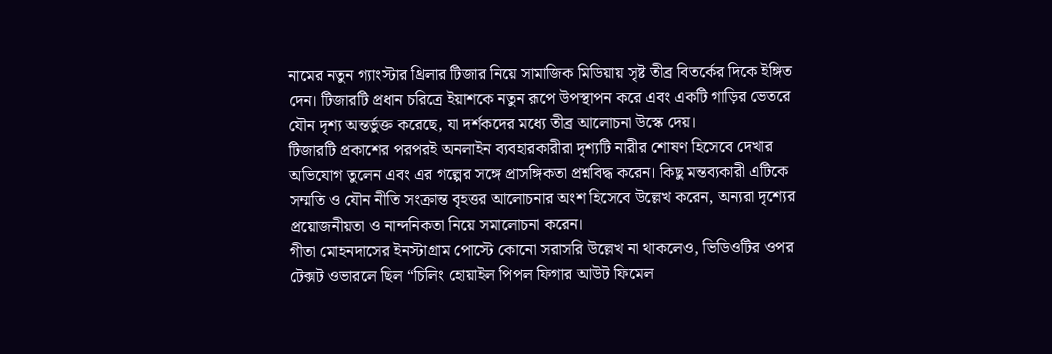নামের নতুন গ্যাংস্টার থ্রিলার টিজার নিয়ে সামাজিক মিডিয়ায় সৃষ্ট তীব্র বিতর্কের দিকে ইঙ্গিত দেন। টিজারটি প্রধান চরিত্রে ইয়াশকে নতুন রূপে উপস্থাপন করে এবং একটি গাড়ির ভেতরে যৌন দৃশ্য অন্তর্ভুক্ত করেছে, যা দর্শকদের মধ্যে তীব্র আলোচনা উস্কে দেয়।
টিজারটি প্রকাশের পরপরই অনলাইন ব্যবহারকারীরা দৃশ্যটি নারীর শোষণ হিসেবে দেখার অভিযোগ তুলেন এবং এর গল্পের সঙ্গে প্রাসঙ্গিকতা প্রশ্নবিদ্ধ করেন। কিছু মন্তব্যকারী এটিকে সম্মতি ও যৌন নীতি সংক্রান্ত বৃহত্তর আলোচনার অংশ হিসেবে উল্লেখ করেন, অন্যরা দৃশ্যের প্রয়োজনীয়তা ও নান্দনিকতা নিয়ে সমালোচনা করেন।
গীতা মোহনদাসের ইনস্টাগ্রাম পোস্টে কোনো সরাসরি উল্লেখ না থাকলেও, ভিডিওটির ওপর টেক্সট ওভারলে ছিল “চিলিং হোয়াইল পিপল ফিগার আউট ফিমেল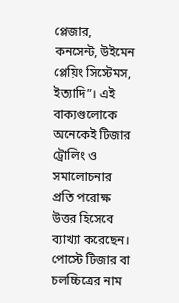প্লেজার, কনসেন্ট, উইমেন প্লেয়িং সিস্টেমস, ইত্যাদি”। এই বাক্যগুলোকে অনেকেই টিজার ট্রোলিং ও সমালোচনার প্রতি পরোক্ষ উত্তর হিসেবে ব্যাখ্যা করেছেন। পোস্টে টিজার বা চলচ্চিত্রের নাম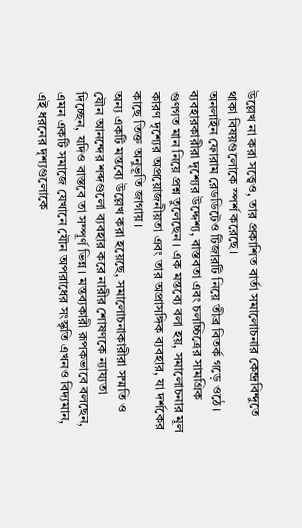উল্লেখ না করা সত্ত্বেও, তার প্রকাশিত বার্তা সমালোচনার কেন্দ্রবিন্দুতে থাকা বিষয়গুলোকে স্পর্শ করেছে।
অনলাইন ফোরাম রেডডিটেও টিজারটি নিয়ে তীব্র বিতর্ক গড়ে ওঠে। ব্যবহারকারীরা দৃশ্যের উদ্দেশ্য, বাস্তবতা এবং চলচ্চিত্রের সামগ্রিক গুণগত মান নিয়ে প্রশ্ন তুলেছেন। এক মন্তব্যে বলা হয়, সমালোচনার মূল কারণ দৃশ্যের অপ্রয়োজনীয়তা এবং তার অপ্রাসঙ্গিক ব্যবহার, যা দর্শকের কাছে তিক্ত অনুভূতি জাগায়।
অন্য একটি মন্তব্যে উল্লেখ করা হয়েছে, সমালোচনাকারীরা সম্মতি ও যৌন আনন্দের শব্দগুলো ব্যবহার করে নারীর শোষণকে ন্যায্যতা দিচ্ছেন, যদিও বাস্তবে তা সম্পূর্ণ ভিন্ন। মন্তব্যকারী রূপকভাবে বলছেন, এমন একটি সমাজে যেখানে যৌন অপরাধের সংস্কৃতি এখনও বিদ্যমান, এই ধরনের দৃশ্যগুলোকে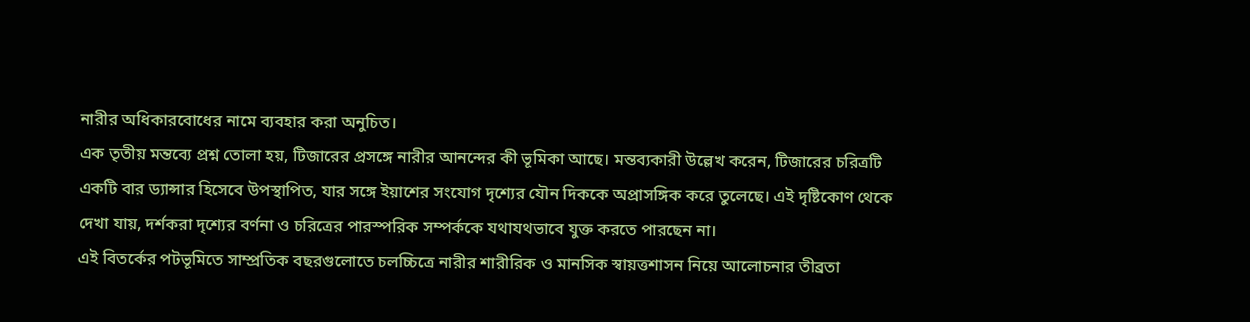নারীর অধিকারবোধের নামে ব্যবহার করা অনুচিত।
এক তৃতীয় মন্তব্যে প্রশ্ন তোলা হয়, টিজারের প্রসঙ্গে নারীর আনন্দের কী ভূমিকা আছে। মন্তব্যকারী উল্লেখ করেন, টিজারের চরিত্রটি একটি বার ড্যান্সার হিসেবে উপস্থাপিত, যার সঙ্গে ইয়াশের সংযোগ দৃশ্যের যৌন দিককে অপ্রাসঙ্গিক করে তুলেছে। এই দৃষ্টিকোণ থেকে দেখা যায়, দর্শকরা দৃশ্যের বর্ণনা ও চরিত্রের পারস্পরিক সম্পর্ককে যথাযথভাবে যুক্ত করতে পারছেন না।
এই বিতর্কের পটভূমিতে সাম্প্রতিক বছরগুলোতে চলচ্চিত্রে নারীর শারীরিক ও মানসিক স্বায়ত্তশাসন নিয়ে আলোচনার তীব্রতা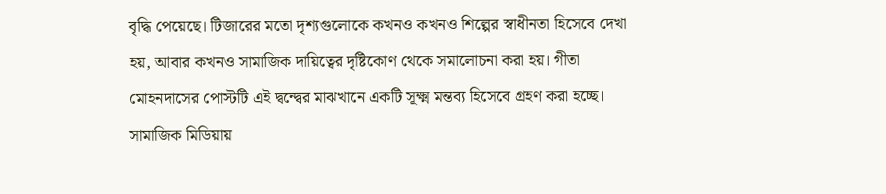বৃদ্ধি পেয়েছে। টিজারের মতো দৃশ্যগুলোকে কখনও কখনও শিল্পের স্বাধীনতা হিসেবে দেখা হয়, আবার কখনও সামাজিক দায়িত্বের দৃষ্টিকোণ থেকে সমালোচনা করা হয়। গীতা মোহনদাসের পোস্টটি এই দ্বন্দ্বের মাঝখানে একটি সূক্ষ্ম মন্তব্য হিসেবে গ্রহণ করা হচ্ছে।
সামাজিক মিডিয়ায়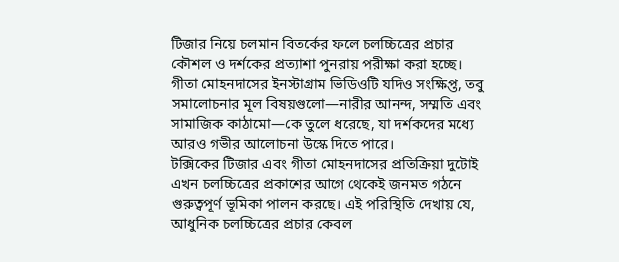টিজার নিয়ে চলমান বিতর্কের ফলে চলচ্চিত্রের প্রচার কৌশল ও দর্শকের প্রত্যাশা পুনরায় পরীক্ষা করা হচ্ছে। গীতা মোহনদাসের ইনস্টাগ্রাম ভিডিওটি যদিও সংক্ষিপ্ত, তবু সমালোচনার মূল বিষয়গুলো—নারীর আনন্দ, সম্মতি এবং সামাজিক কাঠামো—কে তুলে ধরেছে, যা দর্শকদের মধ্যে আরও গভীর আলোচনা উস্কে দিতে পারে।
টক্সিকের টিজার এবং গীতা মোহনদাসের প্রতিক্রিয়া দুটোই এখন চলচ্চিত্রের প্রকাশের আগে থেকেই জনমত গঠনে গুরুত্বপূর্ণ ভূমিকা পালন করছে। এই পরিস্থিতি দেখায় যে, আধুনিক চলচ্চিত্রের প্রচার কেবল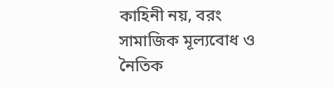কাহিনী নয়, বরং সামাজিক মূল্যবোধ ও নৈতিক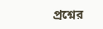প্রশ্নের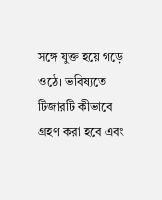সঙ্গে যুক্ত হয়ে গড়ে ওঠে। ভবিষ্যতে টিজারটি কীভাবে গ্রহণ করা হবে এবং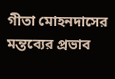গীতা মোহনদাসের মন্তব্যের প্রভাব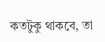কতটুকু থাকবে, তা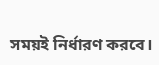সময়ই নির্ধারণ করবে।